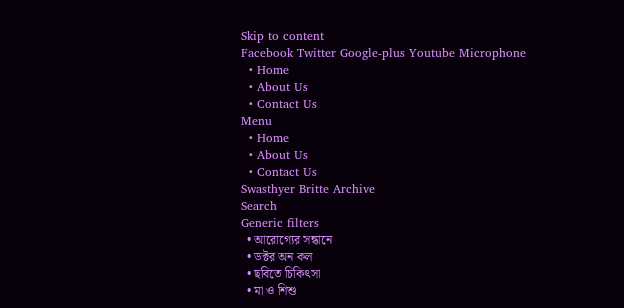Skip to content
Facebook Twitter Google-plus Youtube Microphone
  • Home
  • About Us
  • Contact Us
Menu
  • Home
  • About Us
  • Contact Us
Swasthyer Britte Archive
Search
Generic filters
  • আরোগ্যের সন্ধানে
  • ডক্টর অন কল
  • ছবিতে চিকিৎসা
  • মা ও শিশু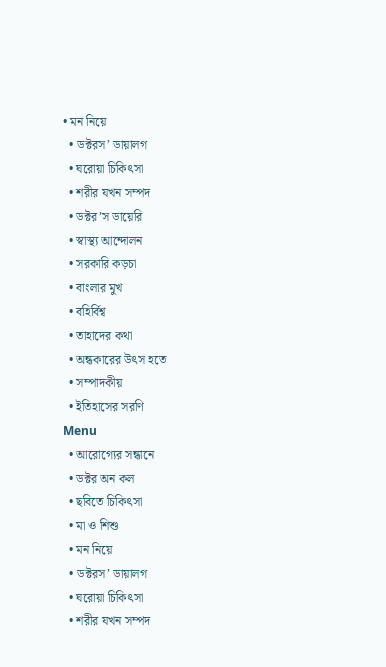• মন নিয়ে
  • ডক্টরস’ ডায়ালগ
  • ঘরোয়া চিকিৎসা
  • শরীর যখন সম্পদ
  • ডক্টর’স ডায়েরি
  • স্বাস্থ্য আন্দোলন
  • সরকারি কড়চা
  • বাংলার মুখ
  • বহির্বিশ্ব
  • তাহাদের কথা
  • অন্ধকারের উৎস হতে
  • সম্পাদকীয়
  • ইতিহাসের সরণি
Menu
  • আরোগ্যের সন্ধানে
  • ডক্টর অন কল
  • ছবিতে চিকিৎসা
  • মা ও শিশু
  • মন নিয়ে
  • ডক্টরস’ ডায়ালগ
  • ঘরোয়া চিকিৎসা
  • শরীর যখন সম্পদ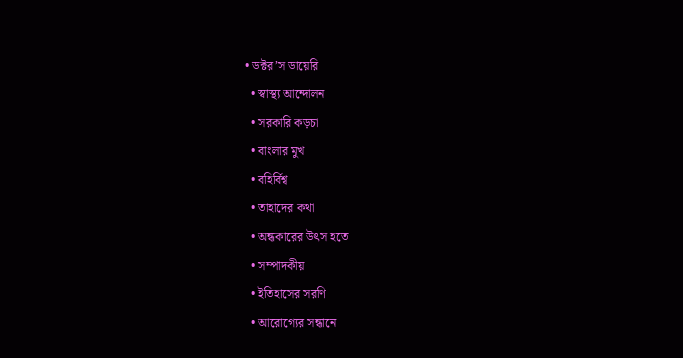• ডক্টর’স ডায়েরি
  • স্বাস্থ্য আন্দোলন
  • সরকারি কড়চা
  • বাংলার মুখ
  • বহির্বিশ্ব
  • তাহাদের কথা
  • অন্ধকারের উৎস হতে
  • সম্পাদকীয়
  • ইতিহাসের সরণি
  • আরোগ্যের সন্ধানে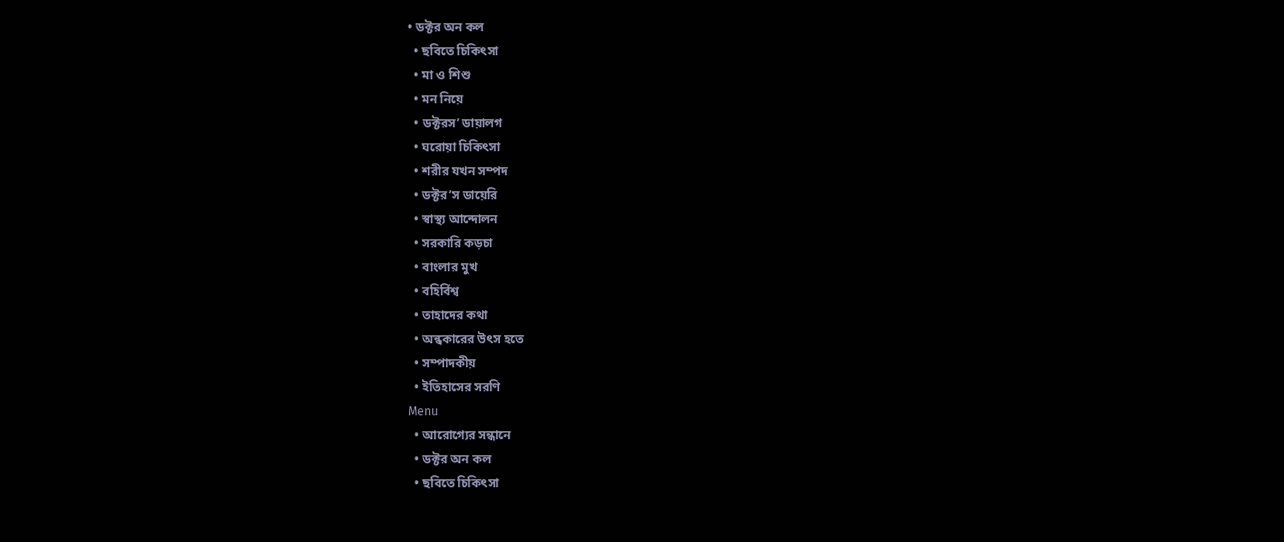• ডক্টর অন কল
  • ছবিতে চিকিৎসা
  • মা ও শিশু
  • মন নিয়ে
  • ডক্টরস’ ডায়ালগ
  • ঘরোয়া চিকিৎসা
  • শরীর যখন সম্পদ
  • ডক্টর’স ডায়েরি
  • স্বাস্থ্য আন্দোলন
  • সরকারি কড়চা
  • বাংলার মুখ
  • বহির্বিশ্ব
  • তাহাদের কথা
  • অন্ধকারের উৎস হতে
  • সম্পাদকীয়
  • ইতিহাসের সরণি
Menu
  • আরোগ্যের সন্ধানে
  • ডক্টর অন কল
  • ছবিতে চিকিৎসা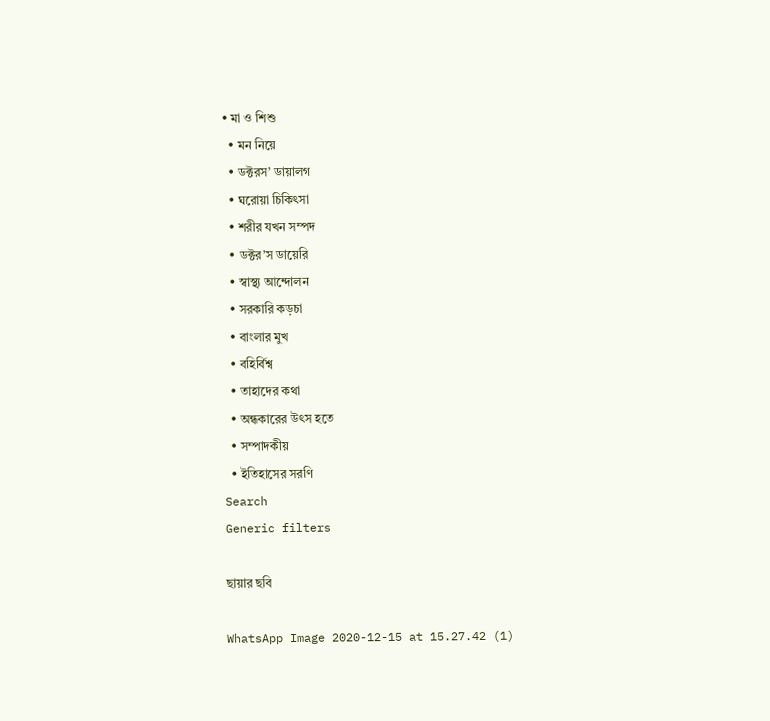• মা ও শিশু
  • মন নিয়ে
  • ডক্টরস’ ডায়ালগ
  • ঘরোয়া চিকিৎসা
  • শরীর যখন সম্পদ
  • ডক্টর’স ডায়েরি
  • স্বাস্থ্য আন্দোলন
  • সরকারি কড়চা
  • বাংলার মুখ
  • বহির্বিশ্ব
  • তাহাদের কথা
  • অন্ধকারের উৎস হতে
  • সম্পাদকীয়
  • ইতিহাসের সরণি
Search
Generic filters

ছায়ার ছবি

WhatsApp Image 2020-12-15 at 15.27.42 (1)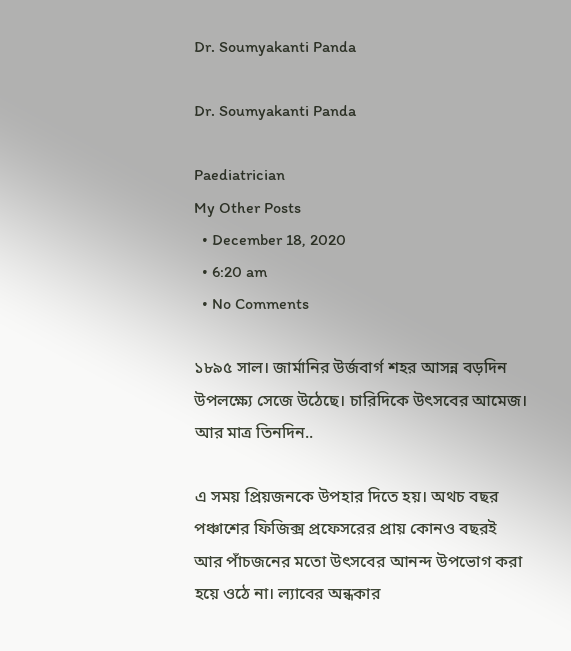Dr. Soumyakanti Panda

Dr. Soumyakanti Panda

Paediatrician
My Other Posts
  • December 18, 2020
  • 6:20 am
  • No Comments

১৮৯৫ সাল। জার্মানির উর্জবার্গ শহর আসন্ন বড়দিন উপলক্ষ্যে সেজে উঠেছে। চারিদিকে উৎসবের আমেজ। আর মাত্র তিনদিন..

এ সময় প্রিয়জনকে উপহার দিতে হয়। অথচ বছর পঞ্চাশের ফিজিক্স প্রফেসরের প্রায় কোনও বছরই আর পাঁচজনের মতো উৎসবের আনন্দ উপভোগ করা হয়ে ওঠে না। ল্যাবের অন্ধকার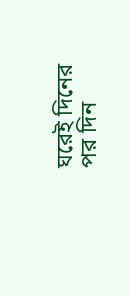ঘরেই দিনের পর দিন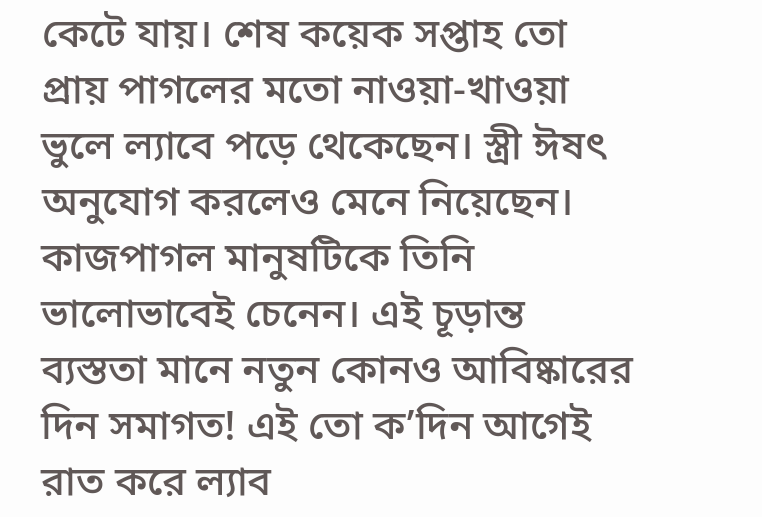কেটে যায়। শেষ কয়েক সপ্তাহ তো প্রায় পাগলের মতো নাওয়া-খাওয়া ভুলে ল্যাবে পড়ে থেকেছেন। স্ত্রী ঈষৎ অনুযোগ করলেও মেনে নিয়েছেন। কাজপাগল মানুষটিকে তিনি ভালোভাবেই চেনেন। এই চূড়ান্ত ব্যস্ততা মানে নতুন কোনও আবিষ্কারের দিন সমাগত! এই তো ক’দিন আগেই রাত করে ল্যাব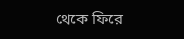থেকে ফিরে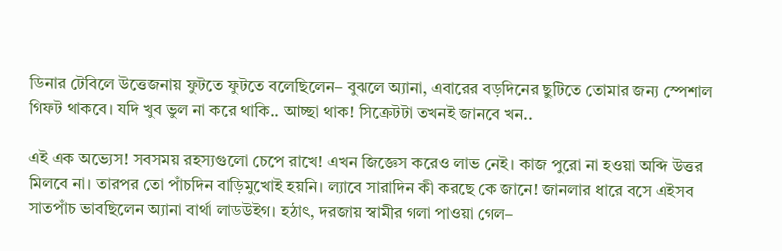ডিনার টেবিলে উত্তেজনায় ফুটতে ফুটতে বলেছিলেন– বুঝলে অ্যানা, এবারের বড়দিনের ছুটিতে তোমার জন্য স্পেশাল গিফট থাকবে। যদি খুব ভুল না করে থাকি.. আচ্ছা থাক! সিক্রেটটা তখনই জানবে খন..

এই এক অভ্যেস! সবসময় রহস্যগুলো চেপে রাখে! এখন জিজ্ঞেস করেও লাভ নেই। কাজ পুরো না হওয়া অব্দি উত্তর মিলবে না। তারপর তো পাঁচদিন বাড়িমুখোই হয়নি। ল্যাবে সারাদিন কী করছে কে জানে! জানলার ধারে বসে এইসব সাতপাঁচ ভাবছিলেন অ্যানা বার্থা লাডউইগ। হঠাৎ, দরজায় স্বামীর গলা পাওয়া গেল–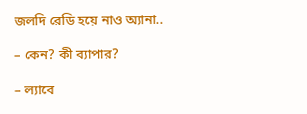জলদি রেডি হয়ে নাও অ্যানা..

– কেন? কী ব্যাপার?

– ল্যাবে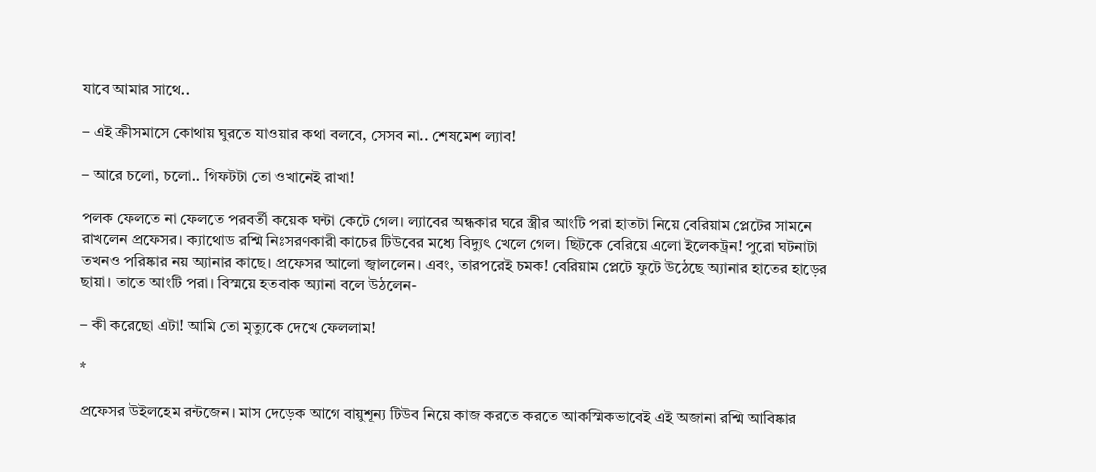যাবে আমার সাথে..

– এই ক্রীসমাসে কোথায় ঘুরতে যাওয়ার কথা বলবে, সেসব না.. শেষমেশ ল্যাব!

– আরে চলো, চলো.. গিফটটা তো ওখানেই রাখা!

পলক ফেলতে না ফেলতে পরবর্তী কয়েক ঘন্টা কেটে গেল। ল্যাবের অন্ধকার ঘরে স্ত্রীর আংটি পরা হাতটা নিয়ে বেরিয়াম প্লেটের সামনে রাখলেন প্রফেসর। ক্যাথোড রশ্মি নিঃসরণকারী কাচের টিউবের মধ্যে বিদ্যুৎ খেলে গেল। ছিটকে বেরিয়ে এলো ইলেকট্রন! পুরো ঘটনাটা তখনও পরিষ্কার নয় অ্যানার কাছে। প্রফেসর আলো জ্বাললেন। এবং, তারপরেই চমক! বেরিয়াম প্লেটে ফুটে উঠেছে অ্যানার হাতের হাড়ের ছায়া। তাতে আংটি পরা। বিস্ময়ে হতবাক অ্যানা বলে উঠলেন-

– কী করেছো এটা! আমি তো মৃত্যুকে দেখে ফেললাম!

*

প্রফেসর উইলহেম রন্টজেন। মাস দেড়েক আগে বায়ুশূন্য টিউব নিয়ে কাজ করতে করতে আকস্মিকভাবেই এই অজানা রশ্মি আবিষ্কার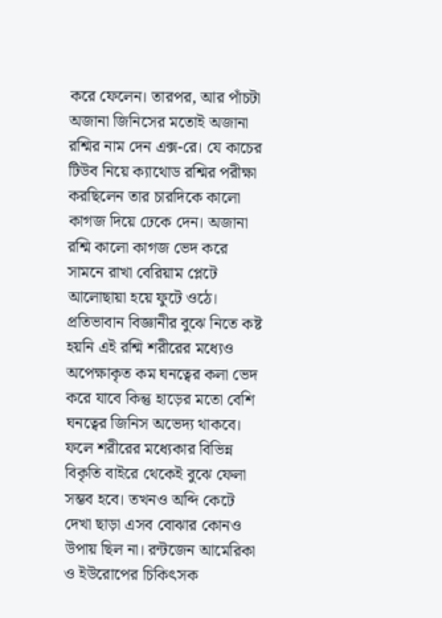করে ফেলেন। তারপর, আর পাঁচটা অজানা জিনিসের মতোই অজানা রশ্মির নাম দেন এক্স-রে। যে কাচের টিউব নিয়ে ক্যাথোড রশ্মির পরীক্ষা করছিলেন তার চারদিকে কালো কাগজ দিয়ে ঢেকে দেন। অজানা রশ্মি কালো কাগজ ভেদ করে সামনে রাখা বেরিয়াম প্লেটে আলোছায়া হয়ে ফুটে ওঠে। প্রতিভাবান বিজ্ঞানীর বুঝে নিতে কষ্ট হয়নি এই রশ্মি শরীরের মধ্যেও অপেক্ষাকৃত কম ঘনত্বের কলা ভেদ করে যাবে কিন্তু হাড়ের মতো বেশি ঘনত্বের জিনিস অভেদ্য থাকবে। ফলে শরীরের মধ্যেকার বিভিন্ন বিকৃতি বাইরে থেকেই বুঝে ফেলা সম্ভব হবে। তখনও অব্দি কেটে দেখা ছাড়া এসব বোঝার কোনও উপায় ছিল না। রন্টজেন আমেরিকা ও ইউরোপের চিকিৎসক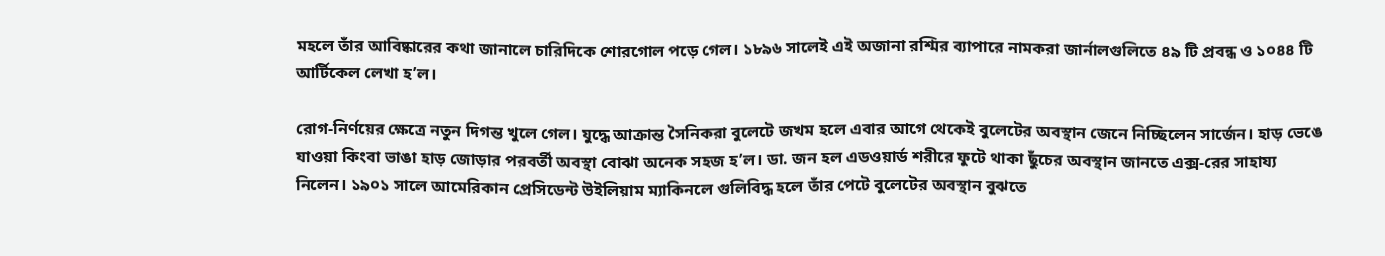মহলে তাঁর আবিষ্কারের কথা জানালে চারিদিকে শোরগোল পড়ে গেল। ১৮৯৬ সালেই এই অজানা রশ্মির ব্যাপারে নামকরা জার্নালগুলিতে ৪৯ টি প্রবন্ধ ও ১০৪৪ টি আর্টিকেল লেখা হ’ল।

রোগ-নির্ণয়ের ক্ষেত্রে নতুন দিগন্ত খুলে গেল। যুদ্ধে আক্রান্ত সৈনিকরা বুলেটে জখম হলে এবার আগে থেকেই বুলেটের অবস্থান জেনে নিচ্ছিলেন সার্জেন। হাড় ভেঙে যাওয়া কিংবা ভাঙা হাড় জোড়ার পরবর্তী অবস্থা বোঝা অনেক সহজ হ’ল। ডা. জন হল এডওয়ার্ড শরীরে ফুটে থাকা ছুঁচের অবস্থান জানতে এক্স-রের সাহায্য নিলেন। ১৯০১ সালে আমেরিকান প্রেসিডেন্ট উইলিয়াম ম্যাকিনলে গুলিবিদ্ধ হলে তাঁর পেটে বুলেটের অবস্থান বুঝতে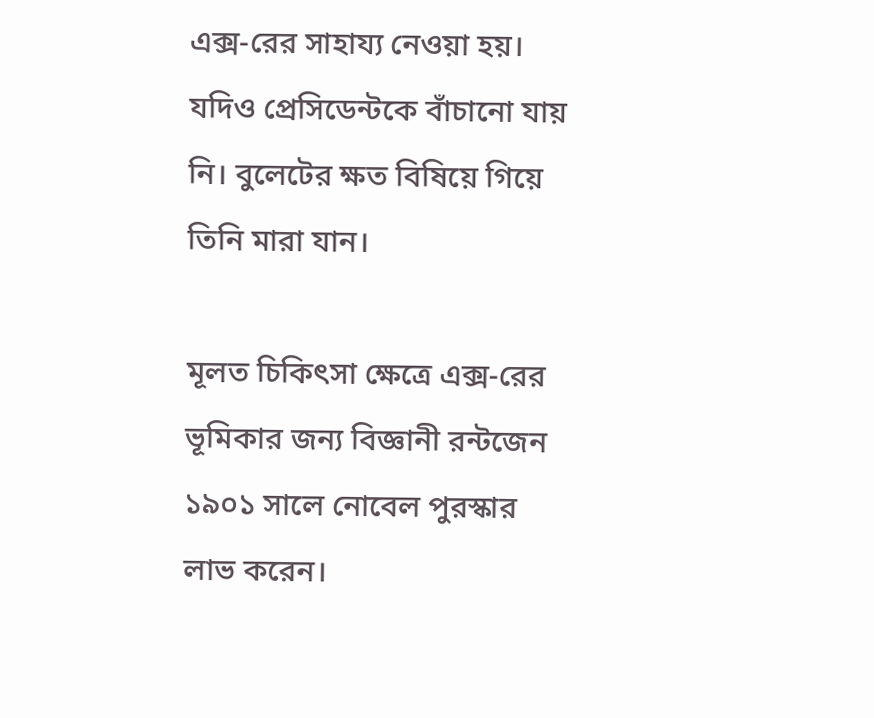এক্স-রের সাহায্য নেওয়া হয়। যদিও প্রেসিডেন্টকে বাঁচানো যায় নি। বুলেটের ক্ষত বিষিয়ে গিয়ে তিনি মারা যান।

মূলত চিকিৎসা ক্ষেত্রে এক্স-রের ভূমিকার জন্য বিজ্ঞানী রন্টজেন ১৯০১ সালে নোবেল পুরস্কার লাভ করেন।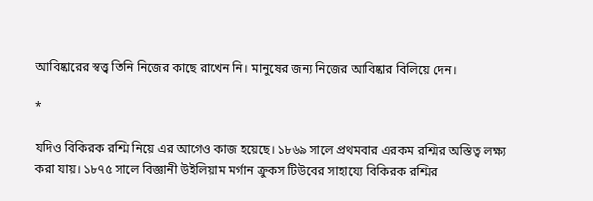আবিষ্কারের স্বত্ত্ব তিনি নিজের কাছে রাখেন নি। মানুষের জন্য নিজের আবিষ্কার বিলিয়ে দেন।

*

যদিও বিকিরক রশ্মি নিয়ে এর আগেও কাজ হয়েছে। ১৮৬৯ সালে প্রথমবার এরকম রশ্মির অস্তিত্ব লক্ষ্য করা যায়। ১৮৭৫ সালে বিজ্ঞানী উইলিয়াম মর্গান ক্রুকস টিউবের সাহায্যে বিকিরক রশ্মির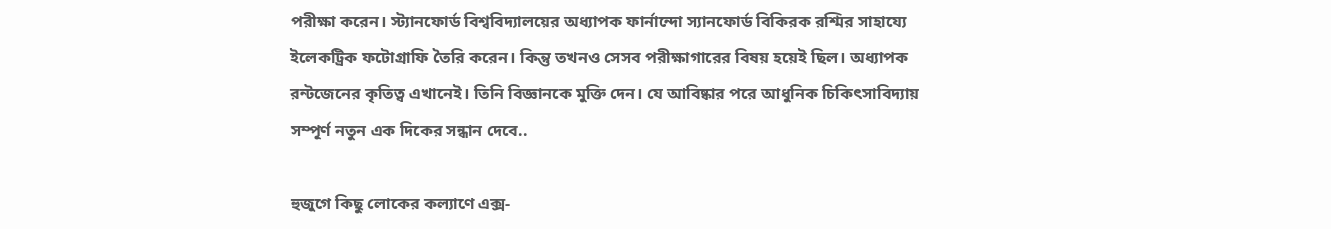পরীক্ষা করেন। স্ট্যানফোর্ড বিশ্ববিদ্যালয়ের অধ্যাপক ফার্নান্দো স্যানফোর্ড বিকিরক রশ্মির সাহায্যে ইলেকট্রিক ফটোগ্রাফি তৈরি করেন। কিন্তু তখনও সেসব পরীক্ষাগারের বিষয় হয়েই ছিল। অধ্যাপক রন্টজেনের কৃতিত্ব এখানেই। তিনি বিজ্ঞানকে মুক্তি দেন। যে আবিষ্কার পরে আধুনিক চিকিৎসাবিদ্যায় সম্পূর্ণ নতুন এক দিকের সন্ধান দেবে..

হুজুগে কিছু লোকের কল্যাণে এক্স-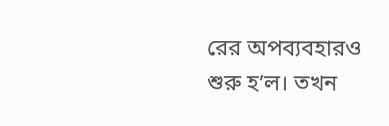রের অপব্যবহারও শুরু হ’ল। তখন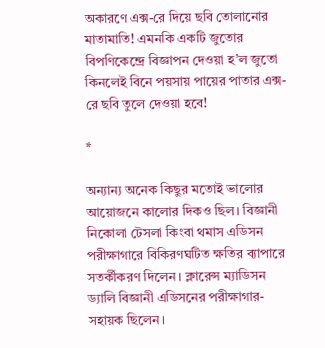অকারণে এক্স-রে দিয়ে ছবি তোলানোর মাতামাতি! এমনকি একটি জুতোর বিপণিকেন্দ্রে বিজ্ঞাপন দেওয়া হ’ল জুতো কিনলেই বিনে পয়সায় পায়ের পাতার এক্স-রে ছবি তুলে দেওয়া হবে!

*

অন্যান্য অনেক কিছুর মতোই ভালোর আয়োজনে কালোর দিকও ছিল। বিজ্ঞানী নিকোলা টেসলা কিংবা থমাস এডিসন পরীক্ষাগারে বিকিরণঘটিত ক্ষতির ব্যাপারে সতর্কীকরণ দিলেন। ক্লারেন্স ম্যাডিসন ড্যালি বিজ্ঞানী এডিসনের পরীক্ষাগার-সহায়ক ছিলেন।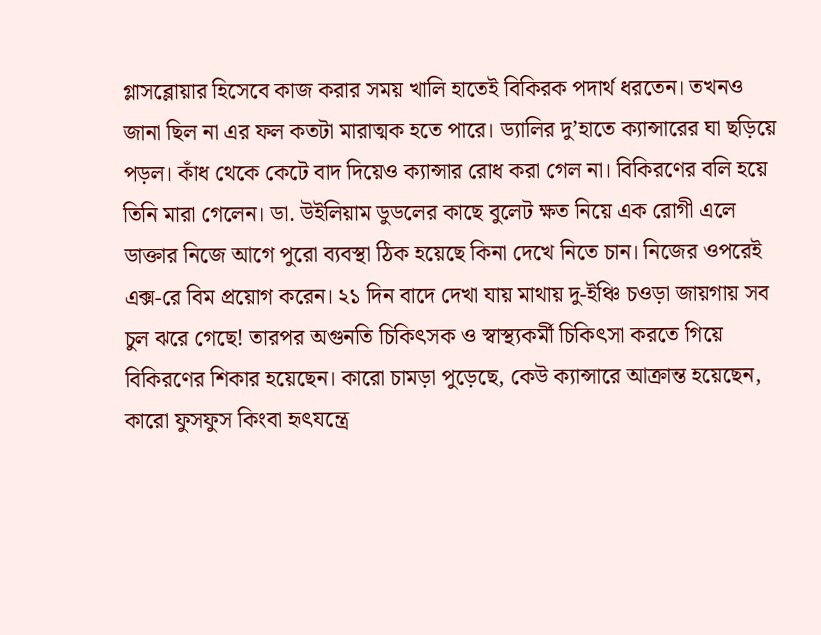গ্লাসব্লোয়ার হিসেবে কাজ করার সময় খালি হাতেই বিকিরক পদার্থ ধরতেন। তখনও জানা ছিল না এর ফল কতটা মারাত্মক হতে পারে। ড্যালির দু’হাতে ক্যান্সারের ঘা ছড়িয়ে পড়ল। কাঁধ থেকে কেটে বাদ দিয়েও ক্যান্সার রোধ করা গেল না। বিকিরণের বলি হয়ে তিনি মারা গেলেন। ডা. উইলিয়াম ডুডলের কাছে বুলেট ক্ষত নিয়ে এক রোগী এলে ডাক্তার নিজে আগে পুরো ব্যবস্থা ঠিক হয়েছে কিনা দেখে নিতে চান। নিজের ওপরেই এক্স-রে বিম প্রয়োগ করেন। ২১ দিন বাদে দেখা যায় মাথায় দু-ইঞ্চি চওড়া জায়গায় সব চুল ঝরে গেছে! তারপর অগুনতি চিকিৎসক ও স্বাস্থ্যকর্মী চিকিৎসা করতে গিয়ে বিকিরণের শিকার হয়েছেন। কারো চামড়া পুড়েছে, কেউ ক্যান্সারে আক্রান্ত হয়েছেন, কারো ফুসফুস কিংবা হৃৎযন্ত্রে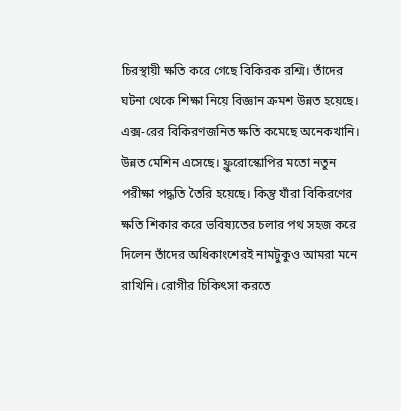চিরস্থায়ী ক্ষতি করে গেছে বিকিরক রশ্মি। তাঁদের ঘটনা থেকে শিক্ষা নিয়ে বিজ্ঞান ক্রমশ উন্নত হয়েছে। এক্স-রের বিকিরণজনিত ক্ষতি কমেছে অনেকখানি। উন্নত মেশিন এসেছে। ফ্লুরোস্কোপির মতো নতুন পরীক্ষা পদ্ধতি তৈরি হয়েছে। কিন্তু যাঁরা বিকিরণের ক্ষতি শিকার করে ভবিষ্যতের চলার পথ সহজ করে দিলেন তাঁদের অধিকাংশেরই নামটুকুও আমরা মনে রাখিনি। রোগীর চিকিৎসা করতে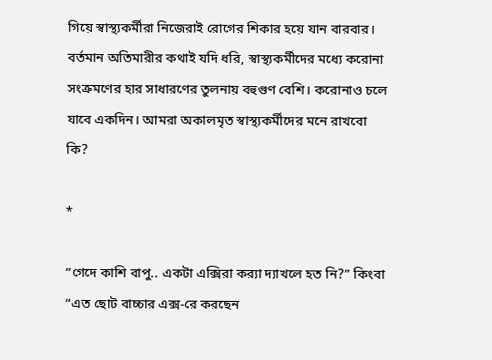গিয়ে স্বাস্থ্যকর্মীরা নিজেরাই রোগের শিকার হয়ে যান বারবার। বর্তমান অতিমারীর কথাই যদি ধরি, স্বাস্থ্যকর্মীদের মধ্যে করোনা সংক্রমণের হার সাধারণের তুলনায় বহুগুণ বেশি। করোনাও চলে যাবে একদিন। আমরা অকালমৃত স্বাস্থ্যকর্মীদের মনে রাখবো কি?

*

“গেদে কাশি বাপু.. একটা এক্সিরা কর‍্যা দ্যাখলে হত নি?” কিংবা “এত ছোট বাচ্চার এক্স-রে করছেন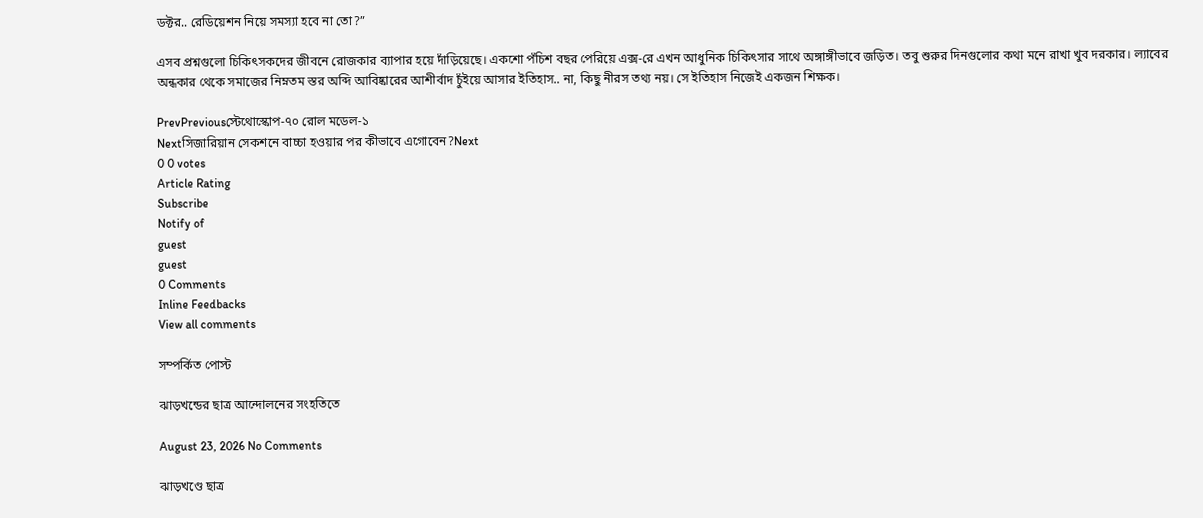ডক্টর.. রেডিয়েশন নিয়ে সমস্যা হবে না তো?”

এসব প্রশ্নগুলো চিকিৎসকদের জীবনে রোজকার ব্যাপার হয়ে দাঁড়িয়েছে। একশো পঁচিশ বছর পেরিয়ে এক্স-রে এখন আধুনিক চিকিৎসার সাথে অঙ্গাঙ্গীভাবে জড়িত। তবু শুরুর দিনগুলোর কথা মনে রাখা খুব দরকার। ল্যাবের অন্ধকার থেকে সমাজের নিম্নতম স্তর অব্দি আবিষ্কারের আশীর্বাদ চুঁইয়ে আসার ইতিহাস.. না, কিছু নীরস তথ্য নয়। সে ইতিহাস নিজেই একজন শিক্ষক।

PrevPreviousস্টেথোস্কোপ-৭০ রোল মডেল-১
Nextসিজারিয়ান সেকশনে বাচ্চা হওয়ার পর কীভাবে এগোবেন?Next
0 0 votes
Article Rating
Subscribe
Notify of
guest
guest
0 Comments
Inline Feedbacks
View all comments

সম্পর্কিত পোস্ট

ঝাড়খন্ডের ছাত্র আন্দোলনের সংহতিতে

August 23, 2026 No Comments

ঝাড়খণ্ডে ছাত্র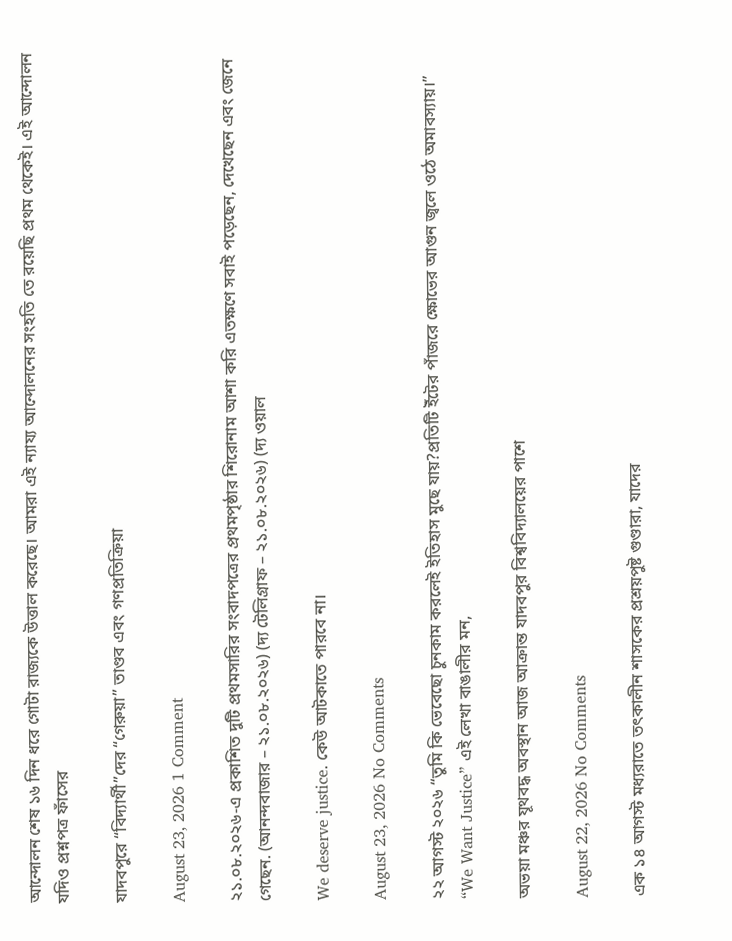আন্দোলন শেষ ১৬ দিন ধরে গোটা রাজ্যকে উত্তাল করেছে। আমরা এই ন্যায্য আন্দোলনের সংহতি তে রয়েছি প্রথম থেকেই। এই আন্দোলন যদিও প্রশ্নপত্র ফাঁসের

যাদবপুরে “বিদ্যার্থী”দের “গেরুয়া” তাণ্ডব এবং গণপ্রতিক্রিয়া

August 23, 2026 1 Comment

২১.০৮.২০২৬-এ প্রকাশিত দুটি প্রথমসারির সংবাদপত্রের প্রথমপৃষ্ঠার শিরোনাম আশা করি এতক্ষণে সবাই পড়েছেন, দেখেছেন এবং জেনে গেছেন. (আনন্দবাজার – ২১.০৮.২০২৬) (দ্য টেলিগ্রাফ – ২১.০৮.২০২৬) (দ্য ওয়াল

We deserve justice. কেউ আটকাতে পারবে না।

August 23, 2026 No Comments

২২ আগস্ট ২০২৬ “তুমি কি ভেবেছো চুনকাম করলেই ইতিহাস মুছে যায়?প্রতিটি ইঁটের পাঁজরে ক্ষোভের আগুন জ্বলে ওঠে অমাবস্যায়।” “We Want Justice” এই লেখা বাঙালীর মন,

অভয়া মঞ্চর যূথবদ্ধ অবস্থান আজ আক্রান্ত যাদবপুর বিশ্ববিদ্যালয়ের পাশে

August 22, 2026 No Comments

এক ১৪ আগস্ট মধ্যরাতে তৎকালীন শাসকের প্রশ্রয়পুষ্ট গুণ্ডারা, যাদের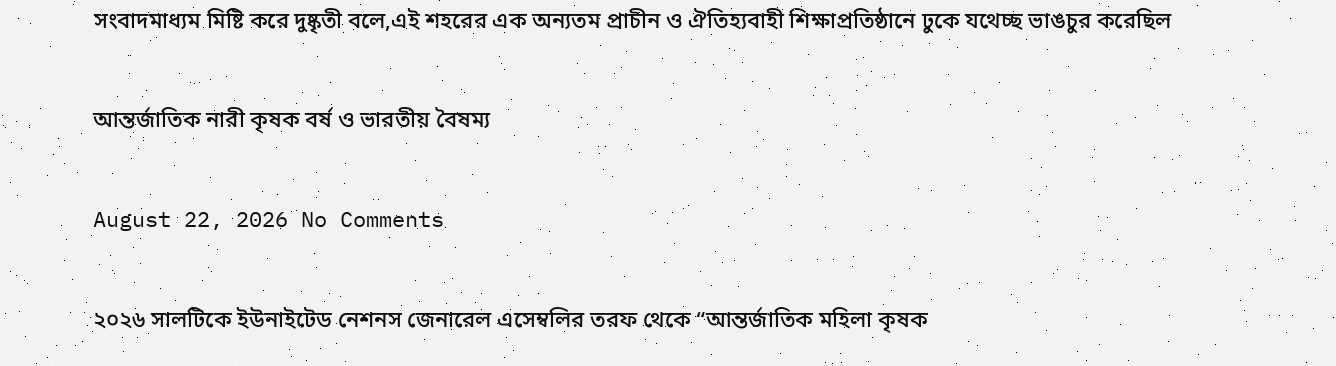সংবাদমাধ্যম মিষ্টি করে দুষ্কৃতী বলে,এই শহরের এক অন্যতম প্রাচীন ও ঐতিহ্যবাহী শিক্ষাপ্রতিষ্ঠানে ঢুকে যথেচ্ছ ভাঙচুর করেছিল

আন্তর্জাতিক নারী কৃষক বর্ষ ও ভারতীয় বৈষম্য

August 22, 2026 No Comments

২০২৬ সালটিকে ইউনাইটেড নেশনস জেনারেল এসেম্বলির তরফ থেকে “আন্তর্জাতিক মহিলা কৃষক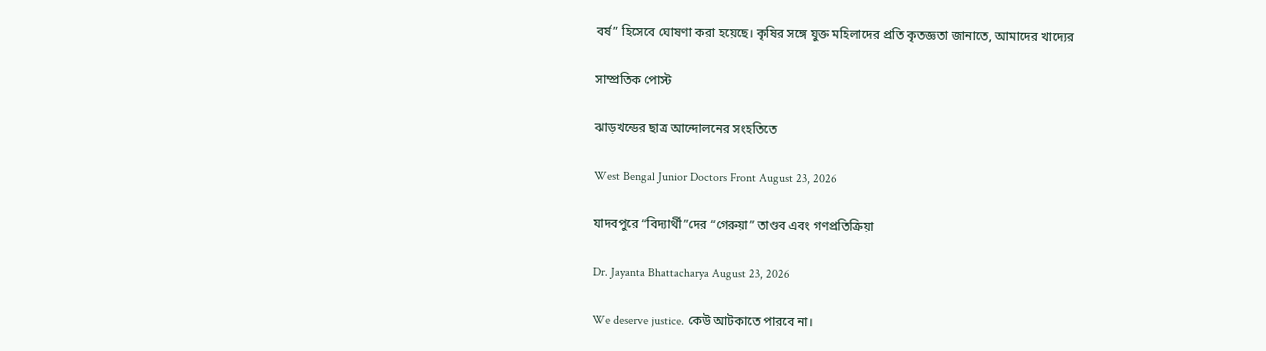বর্ষ” হিসেবে ঘোষণা করা হয়েছে। কৃষির সঙ্গে যুক্ত মহিলাদের প্রতি কৃতজ্ঞতা জানাতে, আমাদের খাদ্যের

সাম্প্রতিক পোস্ট

ঝাড়খন্ডের ছাত্র আন্দোলনের সংহতিতে

West Bengal Junior Doctors Front August 23, 2026

যাদবপুরে “বিদ্যার্থী”দের “গেরুয়া” তাণ্ডব এবং গণপ্রতিক্রিয়া

Dr. Jayanta Bhattacharya August 23, 2026

We deserve justice. কেউ আটকাতে পারবে না।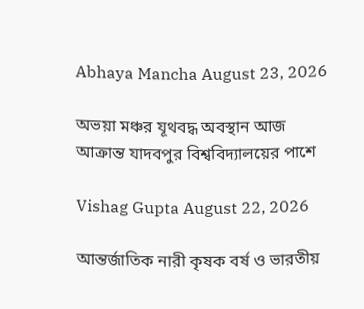Abhaya Mancha August 23, 2026

অভয়া মঞ্চর যূথবদ্ধ অবস্থান আজ আক্রান্ত যাদবপুর বিশ্ববিদ্যালয়ের পাশে

Vishag Gupta August 22, 2026

আন্তর্জাতিক নারী কৃষক বর্ষ ও ভারতীয়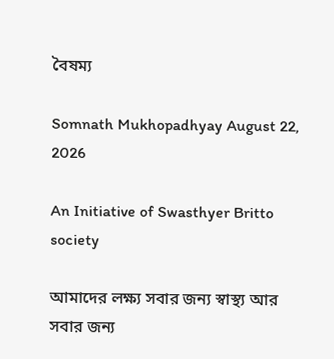বৈষম্য

Somnath Mukhopadhyay August 22, 2026

An Initiative of Swasthyer Britto society

আমাদের লক্ষ্য সবার জন্য স্বাস্থ্য আর সবার জন্য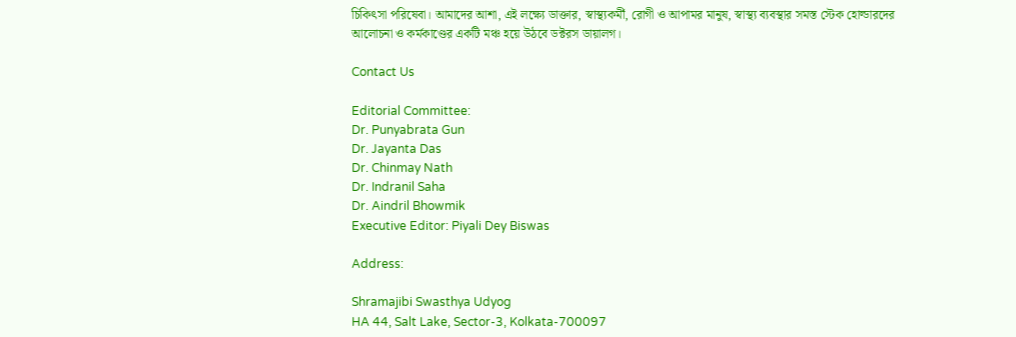চিকিৎসা পরিষেবা। আমাদের আশা, এই লক্ষ্যে ডাক্তার, স্বাস্থ্যকর্মী, রোগী ও আপামর মানুষ, স্বাস্থ্য ব্যবস্থার সমস্ত স্টেক হোল্ডারদের আলোচনা ও কর্মকাণ্ডের একটি মঞ্চ হয়ে উঠবে ডক্টরস ডায়ালগ।

Contact Us

Editorial Committee:
Dr. Punyabrata Gun
Dr. Jayanta Das
Dr. Chinmay Nath
Dr. Indranil Saha
Dr. Aindril Bhowmik
Executive Editor: Piyali Dey Biswas

Address:

Shramajibi Swasthya Udyog
HA 44, Salt Lake, Sector-3, Kolkata-700097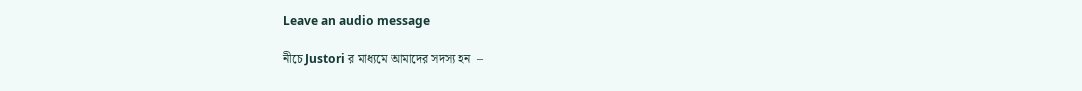Leave an audio message

নীচে Justori র মাধ্যমে আমাদের সদস্য হন  –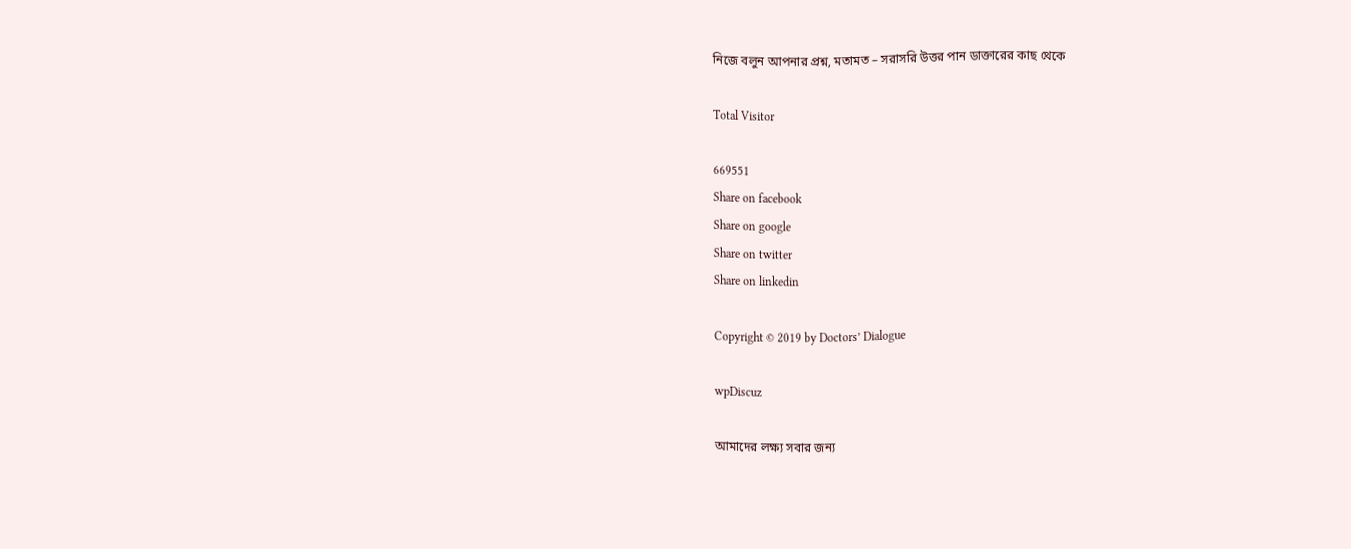নিজে বলুন আপনার প্রশ্ন, মতামত – সরাসরি উত্তর পান ডাক্তারের কাছ থেকে

Total Visitor

669551
Share on facebook
Share on google
Share on twitter
Share on linkedin

Copyright © 2019 by Doctors’ Dialogue

wpDiscuz

আমাদের লক্ষ্য সবার জন্য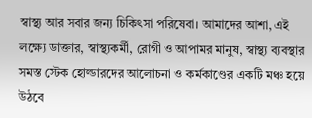স্বাস্থ্য আর সবার জন্য চিকিৎসা পরিষেবা। আমাদের আশা, এই লক্ষ্যে ডাক্তার, স্বাস্থ্যকর্মী, রোগী ও আপামর মানুষ, স্বাস্থ্য ব্যবস্থার সমস্ত স্টেক হোল্ডারদের আলোচনা ও কর্মকাণ্ডের একটি মঞ্চ হয়ে উঠবে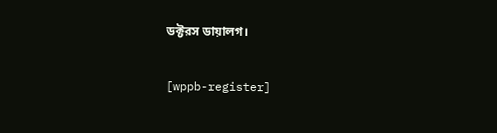ডক্টরস ডায়ালগ।

[wppb-register]